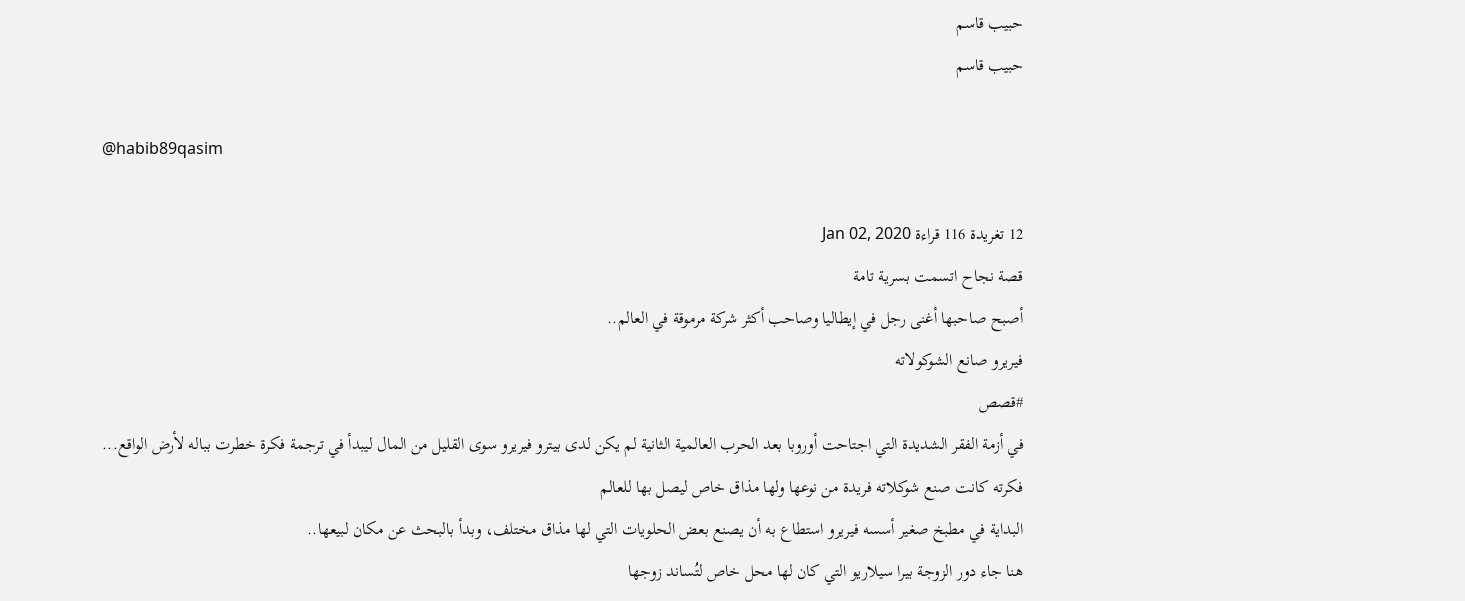حبيب قاسم
حبيب قاسم

@habib89qasim

12 تغريدة 116 قراءة Jan 02, 2020
قصة نجاح اتسمت بسرية تامة
أصبح صاحبها أغنى رجل في إيطاليا وصاحب أكثر شركة مرموقة في العالم..
فيريرو صانع الشوكولاته
#قصص
في أزمة الفقر الشديدة التي اجتاحت أوروبا بعد الحرب العالمية الثانية لم يكن لدى بيترو فيريرو سوى القليل من المال ليبدأ في ترجمة فكرة خطرت بباله لأرض الواقع...
فكرته كانت صنع شوكلاته فريدة من نوعها ولها مذاق خاص ليصل بها للعالم
البداية في مطبخ صغير أسسه فيريرو استطاع به أن يصنع بعض الحلويات التي لها مذاق مختلف، وبدأ بالبحث عن مكان لبيعها..
هنا جاء دور الزوجة بيرا سيلاريو التي كان لها محل خاص لتُساند زوجها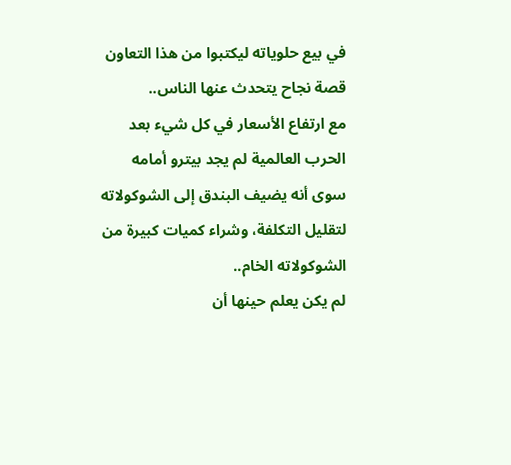في بيع حلوياته ليكتبوا من هذا التعاون قصة نجاح يتحدث عنها الناس..
مع ارتفاع الأسعار في كل شيء بعد الحرب العالمية لم يجد بيترو أمامه سوى أنه يضيف البندق إلى الشوكولاته لتقليل التكلفة، وشراء كميات كبيرة من الشوكولاته الخام..
لم يكن يعلم حينها أن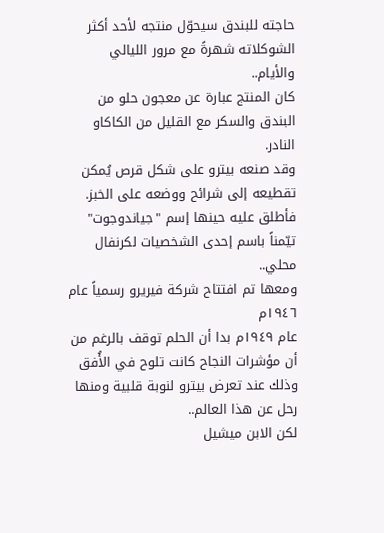حاجته للبندق سيحوّل منتجه لأحد أكثر الشوكلاته شهرةً مع مرور الليالي والأيام..
كان المنتج عبارة عن معجون حلو من البندق والسكر مع القليل من الكاكاو النادر.
وقد صنعه بيترو على شكل قرص يُمكن تقطيعه إلى شرائح ووضعه على الخبز. فأطلق عليه حينها إسم "جياندوجوت" تيّمناً باسم إحدى الشخصيات لكرنفال محلي..
ومعها تم افتتاح شركة فيريرو رسمياً عام ١٩٤٦م
عام ١٩٤٩م بدا أن الحلم توقف بالرغم من أن مؤشرات النجاح كانت تلوح في الأُفق وذلك عند تعرض بيترو لنوبة قلبية ومنها رحل عن هذا العالم..
لكن الابن ميشيل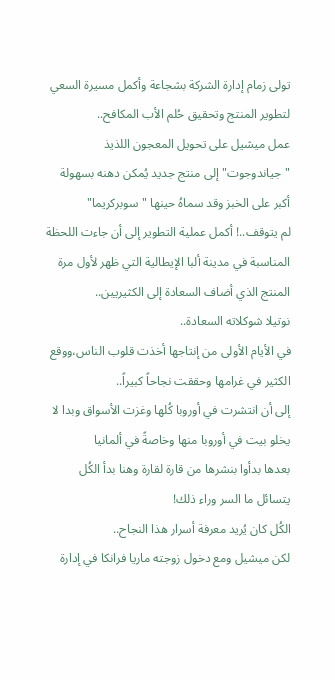تولى زمام إدارة الشركة بشجاعة وأكمل مسيرة السعي لتطوير المنتج وتحقيق حُلم الأب المكافح..
عمل ميشيل على تحويل المعجون اللذيذ "جياندوجوت" إلى منتج جديد يُمكن دهنه بسهولة أكبر على الخبز وقد سماهُ حينها "سوبركريما"
لم يتوقف..! أكمل عملية التطوير إلى أن جاءت اللحظة المناسبة في مدينة ألبا الإيطالية التي ظهر لأول مرة المنتج الذي أضاف السعادة إلى الكثيريين..
نوتيلا شوكلاته السعادة..
في الأيام الأولى من إنتاجها أخذت قلوب الناس،ووقع الكثير في غرامها وحققت نجاحاً كبيراً..
إلى أن انتشرت في أوروبا كُلها وغزت الأسواق وبدا لا يخلو بيت في أوروبا منها وخاصةً في ألمانيا
بعدها بدأوا بنشرها من قارة لقارة وهنا بدأ الكُل يتسائل ما السر وراء ذلك!
الكُل كان يُريد معرفة أسرار هذا النجاح..
لكن ميشيل ومع دخول زوجته ماريا فرانكا في إدارة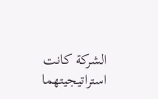الشركة كانت استراتيجيتهما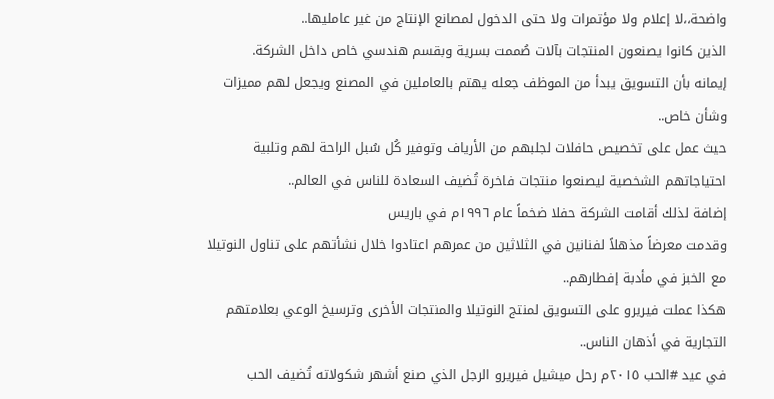واضحة،،لا إعلام ولا مؤتمرات ولا حتى الدخول لمصانع الإنتاج من غير عامليها..
الذين كانوا يصنعون المنتجات بآلات صُممت بسرية وبقسم هندسي خاص داخل الشركة.
إيمانه بأن التسويق يبدأ من الموظف جعله يهتم بالعاملين في المصنع ويجعل لهم مميزات وشأن خاص..
حيث عمل على تخصيص حافلات لجلبهم من الأرياف وتوفير كُل سُبل الراحة لهم وتلبية احتياجاتهم الشخصية ليصنعوا منتجات فاخرة تُضيف السعادة للناس في العالم..
إضافة لذلك أقامت الشركة حفلا ضخماً عام ١٩٩٦م في باريس
وقدمت معرضاً مذهلاً لفنانين في الثلاثين من عمرهم اعتادوا خلال نشأتهم على تناول النوتيلا مع الخبز في مأدبة إفطارهم..
هكذا عملت فيريرو على التسويق لمنتج النوتيلا والمنتجات الأخرى وترسيخ الوعي بعلامتهم التجارية في أذهان الناس..
في عيد #الحب ٢٠١٥م رحل ميشيل فيريرو الرجل الذي صنع أشهر شكولاته تُضيف الحب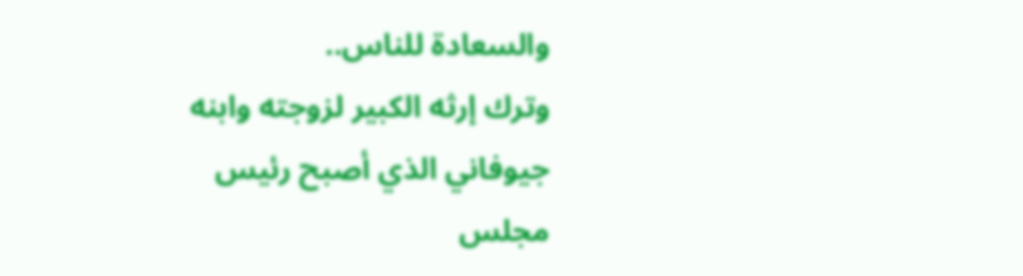والسعادة للناس..
وترك إرثه الكبير لزوجته وابنه جيوفاني الذي أصبح رئيس مجلس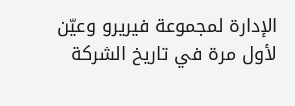الإدارة لمجموعة فيريرو وعيّن لأول مرة في تاريخ الشركة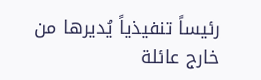رئيساً تنفيذياً يُديرها من خارج عائلة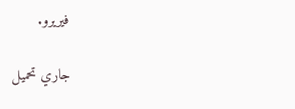فيريرو.

جاري تحميل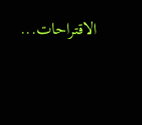الاقتراحات...